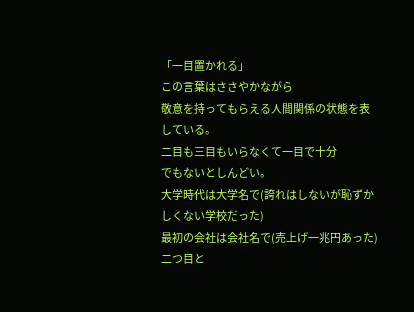「一目置かれる」
この言葉はささやかながら
敬意を持ってもらえる人間関係の状態を表している。
二目も三目もいらなくて一目で十分
でもないとしんどい。
大学時代は大学名で(誇れはしないが恥ずかしくない学校だった)
最初の会社は会社名で(売上げ一兆円あった)
二つ目と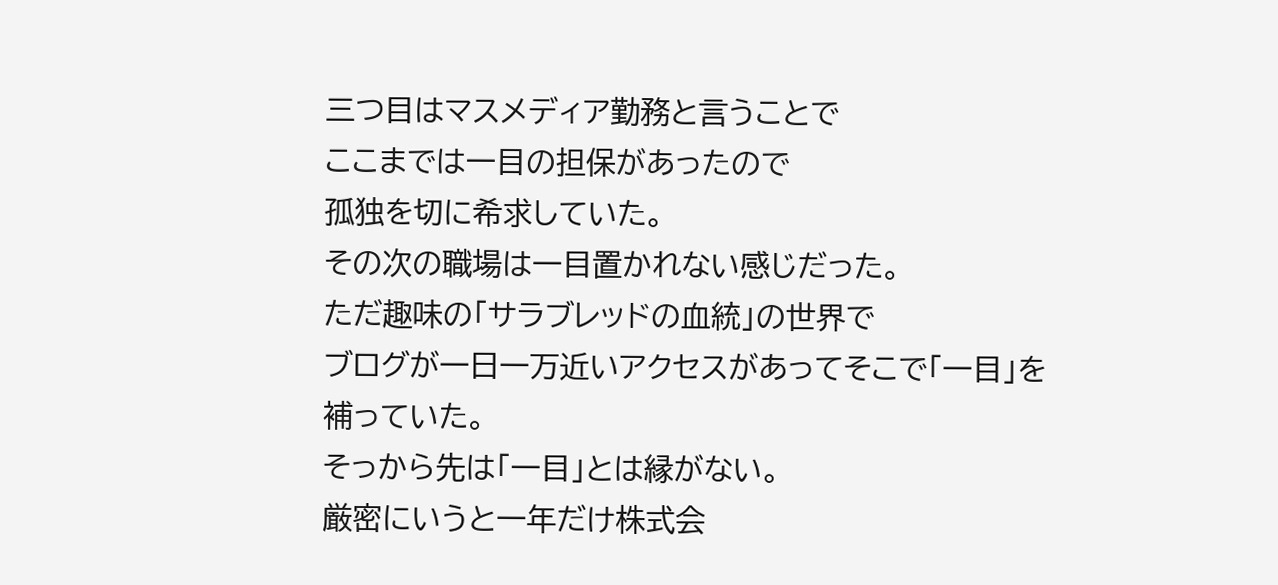三つ目はマスメディア勤務と言うことで
ここまでは一目の担保があったので
孤独を切に希求していた。
その次の職場は一目置かれない感じだった。
ただ趣味の「サラブレッドの血統」の世界で
ブログが一日一万近いアクセスがあってそこで「一目」を補っていた。
そっから先は「一目」とは縁がない。
厳密にいうと一年だけ株式会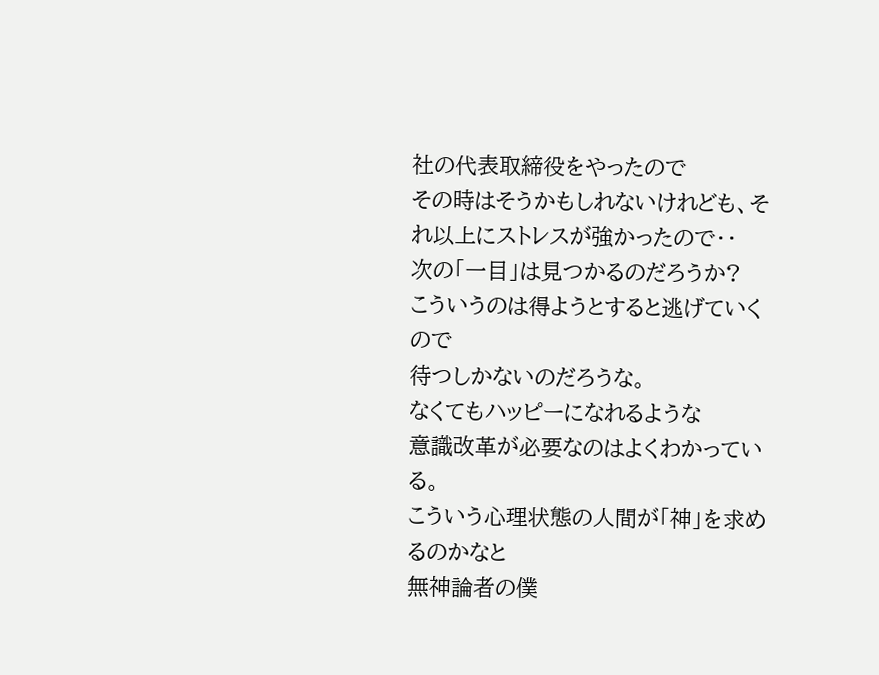社の代表取締役をやったので
その時はそうかもしれないけれども、それ以上にストレスが強かったので・・
次の「一目」は見つかるのだろうか?
こういうのは得ようとすると逃げていくので
待つしかないのだろうな。
なくてもハッピーになれるような
意識改革が必要なのはよくわかっている。
こういう心理状態の人間が「神」を求めるのかなと
無神論者の僕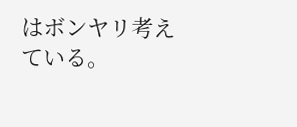はボンヤリ考えている。